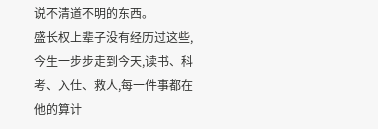说不清道不明的东西。
盛长权上辈子没有经历过这些,今生一步步走到今天,读书、科考、入仕、救人,每一件事都在他的算计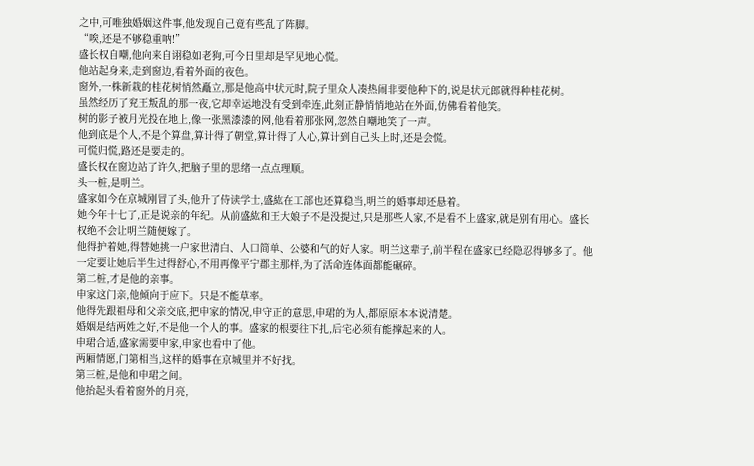之中,可唯独婚姻这件事,他发现自己竟有些乱了阵脚。
“唉,还是不够稳重呐!”
盛长权自嘲,他向来自诩稳如老狗,可今日里却是罕见地心慌。
他站起身来,走到窗边,看着外面的夜色。
窗外,一株新栽的桂花树悄然矗立,那是他高中状元时,院子里众人凑热闹非要他种下的,说是状元郎就得种桂花树。
虽然经历了兖王叛乱的那一夜,它却幸运地没有受到牵连,此刻正静悄悄地站在外面,仿佛看着他笑。
树的影子被月光投在地上,像一张黑漆漆的网,他看着那张网,忽然自嘲地笑了一声。
他到底是个人,不是个算盘,算计得了朝堂,算计得了人心,算计到自己头上时,还是会慌。
可慌归慌,路还是要走的。
盛长权在窗边站了许久,把脑子里的思绪一点点理顺。
头一桩,是明兰。
盛家如今在京城刚冒了头,他升了侍读学士,盛紘在工部也还算稳当,明兰的婚事却还悬着。
她今年十七了,正是说亲的年纪。从前盛紘和王大娘子不是没提过,只是那些人家,不是看不上盛家,就是别有用心。盛长权绝不会让明兰随便嫁了。
他得护着她,得替她挑一户家世清白、人口简单、公婆和气的好人家。明兰这辈子,前半程在盛家已经隐忍得够多了。他一定要让她后半生过得舒心,不用再像平宁郡主那样,为了活命连体面都能碾碎。
第二桩,才是他的亲事。
申家这门亲,他倾向于应下。只是不能草率。
他得先跟祖母和父亲交底,把申家的情况,申守正的意思,申珺的为人,都原原本本说清楚。
婚姻是结两姓之好,不是他一个人的事。盛家的根要往下扎,后宅必须有能撑起来的人。
申珺合适,盛家需要申家,申家也看中了他。
两厢情愿,门第相当,这样的婚事在京城里并不好找。
第三桩,是他和申珺之间。
他抬起头看着窗外的月亮,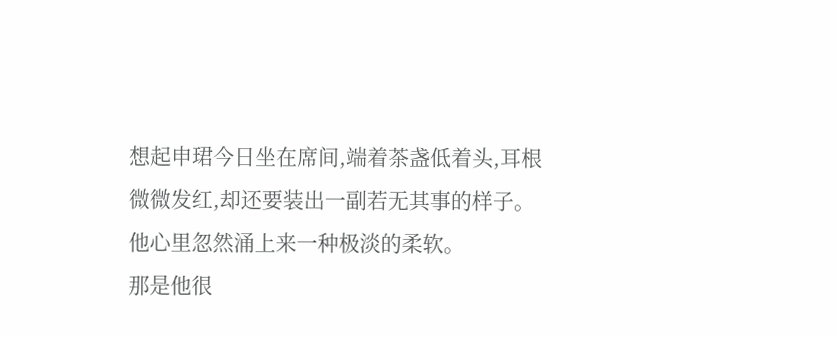想起申珺今日坐在席间,端着茶盏低着头,耳根微微发红,却还要装出一副若无其事的样子。
他心里忽然涌上来一种极淡的柔软。
那是他很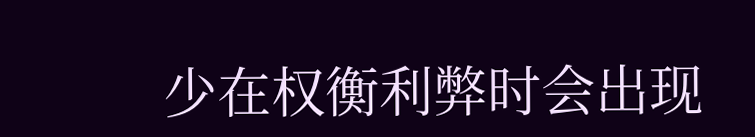少在权衡利弊时会出现